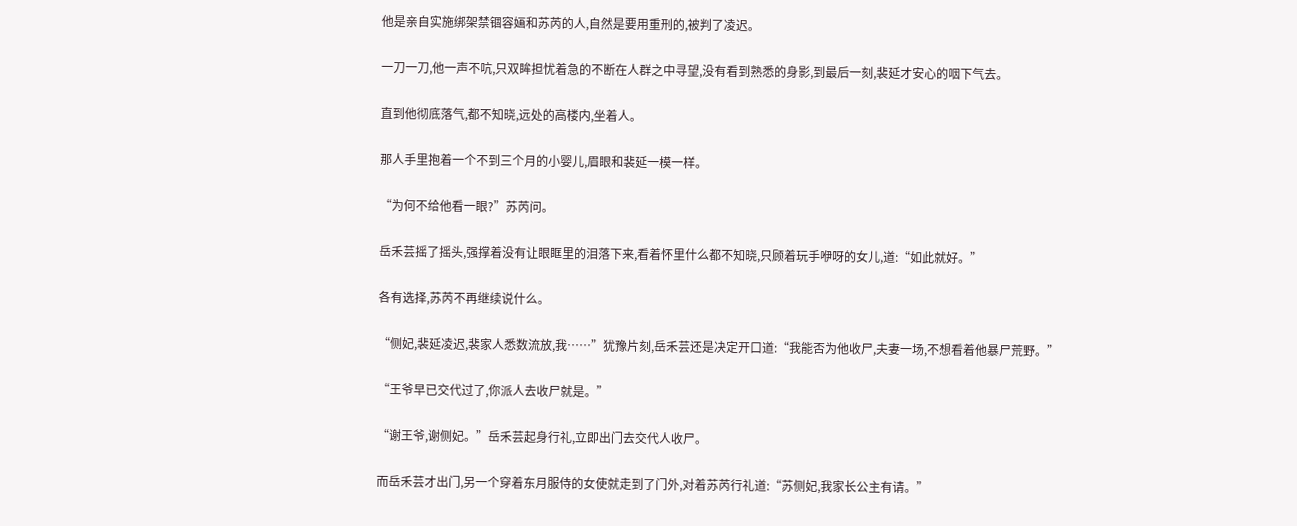他是亲自实施绑架禁锢容婳和苏芮的人,自然是要用重刑的,被判了凌迟。

一刀一刀,他一声不吭,只双眸担忧着急的不断在人群之中寻望,没有看到熟悉的身影,到最后一刻,裴延才安心的咽下气去。

直到他彻底落气,都不知晓,远处的高楼内,坐着人。

那人手里抱着一个不到三个月的小婴儿,眉眼和裴延一模一样。

“为何不给他看一眼?”苏芮问。

岳禾芸摇了摇头,强撑着没有让眼眶里的泪落下来,看着怀里什么都不知晓,只顾着玩手咿呀的女儿,道:“如此就好。”

各有选择,苏芮不再继续说什么。

“侧妃,裴延凌迟,裴家人悉数流放,我……”犹豫片刻,岳禾芸还是决定开口道:“我能否为他收尸,夫妻一场,不想看着他暴尸荒野。”

“王爷早已交代过了,你派人去收尸就是。”

“谢王爷,谢侧妃。”岳禾芸起身行礼,立即出门去交代人收尸。

而岳禾芸才出门,另一个穿着东月服侍的女使就走到了门外,对着苏芮行礼道:“苏侧妃,我家长公主有请。”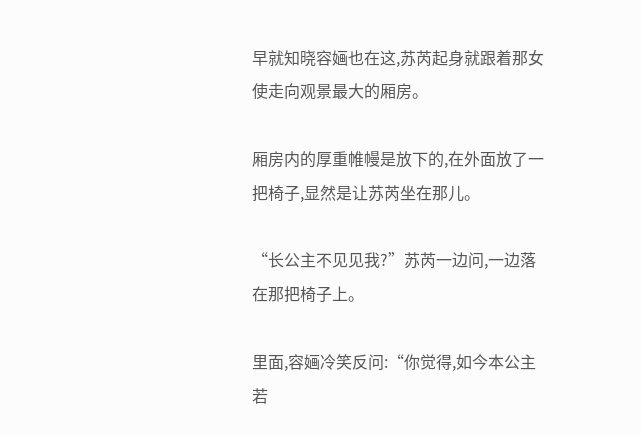早就知晓容婳也在这,苏芮起身就跟着那女使走向观景最大的厢房。

厢房内的厚重帷幔是放下的,在外面放了一把椅子,显然是让苏芮坐在那儿。

“长公主不见见我?”苏芮一边问,一边落在那把椅子上。

里面,容婳冷笑反问:“你觉得,如今本公主若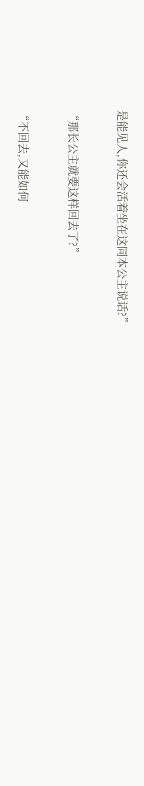是能见人,你还会活着坐在这同本公主说话?”

“那长公主就要这样回去了?”

“不回去,又能如何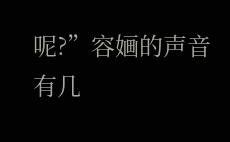呢?”容婳的声音有几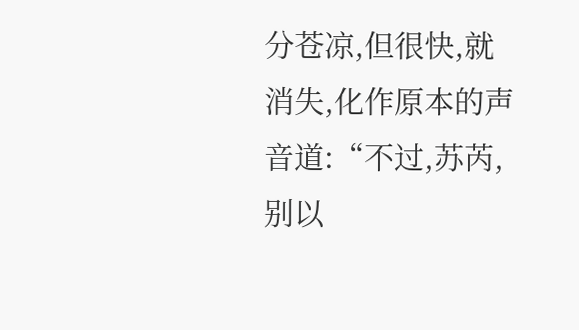分苍凉,但很快,就消失,化作原本的声音道:“不过,苏芮,别以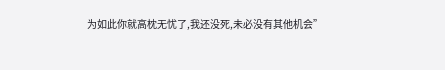为如此你就高枕无忧了,我还没死,未必没有其他机会”